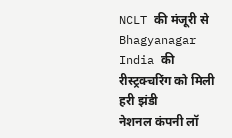NCLT की मंजूरी से Bhagyanagar India की रीस्ट्रक्चरिंग को मिली हरी झंडी
नेशनल कंपनी लॉ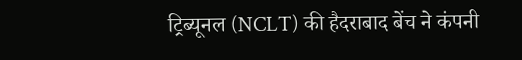ट्रिब्यूनल (NCLT) की हैदराबाद बेंच ने कंपनी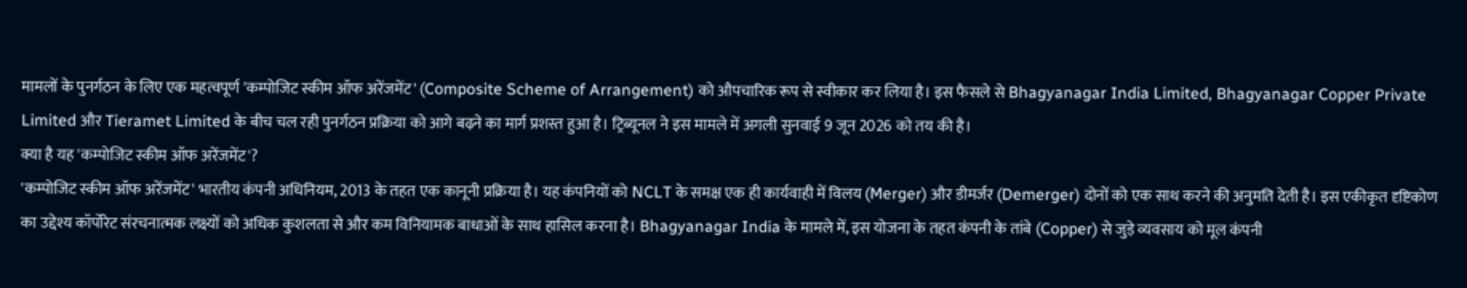मामलों के पुनर्गठन के लिए एक महत्वपूर्ण 'कम्पोजिट स्कीम ऑफ अरेंजमेंट' (Composite Scheme of Arrangement) को औपचारिक रूप से स्वीकार कर लिया है। इस फैसले से Bhagyanagar India Limited, Bhagyanagar Copper Private Limited और Tieramet Limited के बीच चल रही पुनर्गठन प्रक्रिया को आगे बढ़ने का मार्ग प्रशस्त हुआ है। ट्रिब्यूनल ने इस मामले में अगली सुनवाई 9 जून 2026 को तय की है।
क्या है यह 'कम्पोजिट स्कीम ऑफ अरेंजमेंट'?
'कम्पोजिट स्कीम ऑफ अरेंजमेंट' भारतीय कंपनी अधिनियम, 2013 के तहत एक कानूनी प्रक्रिया है। यह कंपनियों को NCLT के समक्ष एक ही कार्यवाही में विलय (Merger) और डीमर्जर (Demerger) दोनों को एक साथ करने की अनुमति देती है। इस एकीकृत दृष्टिकोण का उद्देश्य कॉर्पोरेट संरचनात्मक लक्ष्यों को अधिक कुशलता से और कम विनियामक बाधाओं के साथ हासिल करना है। Bhagyanagar India के मामले में, इस योजना के तहत कंपनी के तांबे (Copper) से जुड़े व्यवसाय को मूल कंपनी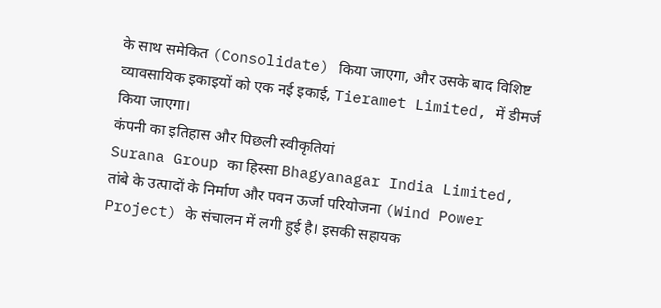के साथ समेकित (Consolidate) किया जाएगा, और उसके बाद विशिष्ट व्यावसायिक इकाइयों को एक नई इकाई, Tieramet Limited, में डीमर्ज किया जाएगा।
कंपनी का इतिहास और पिछली स्वीकृतियां
Surana Group का हिस्सा Bhagyanagar India Limited, तांबे के उत्पादों के निर्माण और पवन ऊर्जा परियोजना (Wind Power Project) के संचालन में लगी हुई है। इसकी सहायक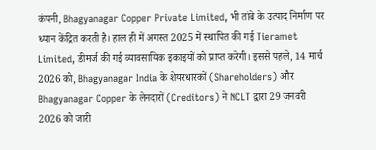कंपनी, Bhagyanagar Copper Private Limited, भी तांबे के उत्पाद निर्माण पर ध्यान केंद्रित करती है। हाल ही में अगस्त 2025 में स्थापित की गई Tieramet Limited, डीमर्ज की गई व्यावसायिक इकाइयों को प्राप्त करेगी। इससे पहले, 14 मार्च 2026 को, Bhagyanagar India के शेयरधारकों (Shareholders) और Bhagyanagar Copper के लेनदारों (Creditors) ने NCLT द्वारा 29 जनवरी 2026 को जारी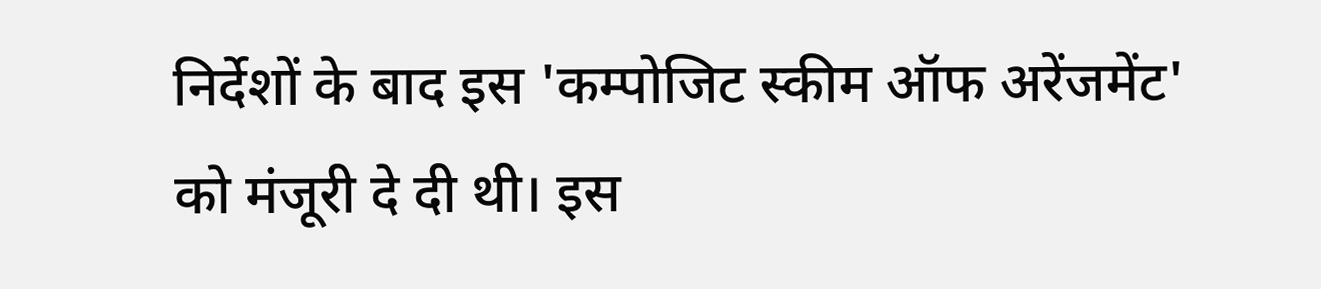निर्देशों के बाद इस 'कम्पोजिट स्कीम ऑफ अरेंजमेंट' को मंजूरी दे दी थी। इस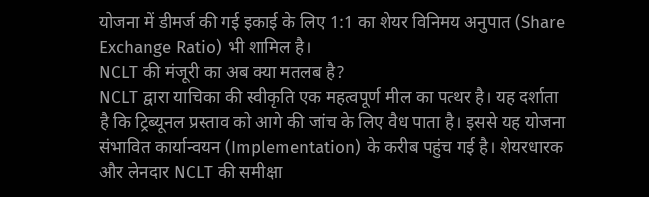योजना में डीमर्ज की गई इकाई के लिए 1:1 का शेयर विनिमय अनुपात (Share Exchange Ratio) भी शामिल है।
NCLT की मंजूरी का अब क्या मतलब है?
NCLT द्वारा याचिका की स्वीकृति एक महत्वपूर्ण मील का पत्थर है। यह दर्शाता है कि ट्रिब्यूनल प्रस्ताव को आगे की जांच के लिए वैध पाता है। इससे यह योजना संभावित कार्यान्वयन (Implementation) के करीब पहुंच गई है। शेयरधारक और लेनदार NCLT की समीक्षा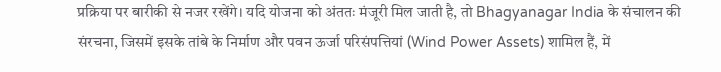प्रक्रिया पर बारीकी से नजर रखेंगे। यदि योजना को अंततः मंजूरी मिल जाती है, तो Bhagyanagar India के संचालन की संरचना, जिसमें इसके तांबे के निर्माण और पवन ऊर्जा परिसंपत्तियां (Wind Power Assets) शामिल हैं, में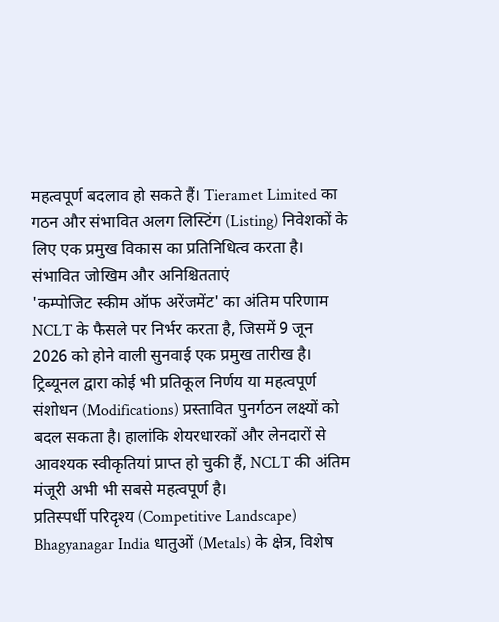महत्वपूर्ण बदलाव हो सकते हैं। Tieramet Limited का गठन और संभावित अलग लिस्टिंग (Listing) निवेशकों के लिए एक प्रमुख विकास का प्रतिनिधित्व करता है।
संभावित जोखिम और अनिश्चितताएं
'कम्पोजिट स्कीम ऑफ अरेंजमेंट' का अंतिम परिणाम NCLT के फैसले पर निर्भर करता है, जिसमें 9 जून 2026 को होने वाली सुनवाई एक प्रमुख तारीख है। ट्रिब्यूनल द्वारा कोई भी प्रतिकूल निर्णय या महत्वपूर्ण संशोधन (Modifications) प्रस्तावित पुनर्गठन लक्ष्यों को बदल सकता है। हालांकि शेयरधारकों और लेनदारों से आवश्यक स्वीकृतियां प्राप्त हो चुकी हैं, NCLT की अंतिम मंजूरी अभी भी सबसे महत्वपूर्ण है।
प्रतिस्पर्धी परिदृश्य (Competitive Landscape)
Bhagyanagar India धातुओं (Metals) के क्षेत्र, विशेष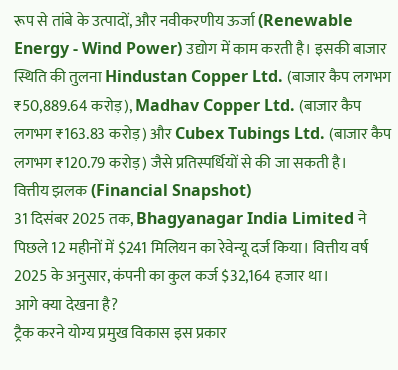रूप से तांबे के उत्पादों, और नवीकरणीय ऊर्जा (Renewable Energy - Wind Power) उद्योग में काम करती है। इसकी बाजार स्थिति की तुलना Hindustan Copper Ltd. (बाजार कैप लगभग ₹50,889.64 करोड़), Madhav Copper Ltd. (बाजार कैप लगभग ₹163.83 करोड़) और Cubex Tubings Ltd. (बाजार कैप लगभग ₹120.79 करोड़) जैसे प्रतिस्पर्धियों से की जा सकती है।
वित्तीय झलक (Financial Snapshot)
31 दिसंबर 2025 तक, Bhagyanagar India Limited ने पिछले 12 महीनों में $241 मिलियन का रेवेन्यू दर्ज किया। वित्तीय वर्ष 2025 के अनुसार, कंपनी का कुल कर्ज $32,164 हजार था।
आगे क्या देखना है?
ट्रैक करने योग्य प्रमुख विकास इस प्रकार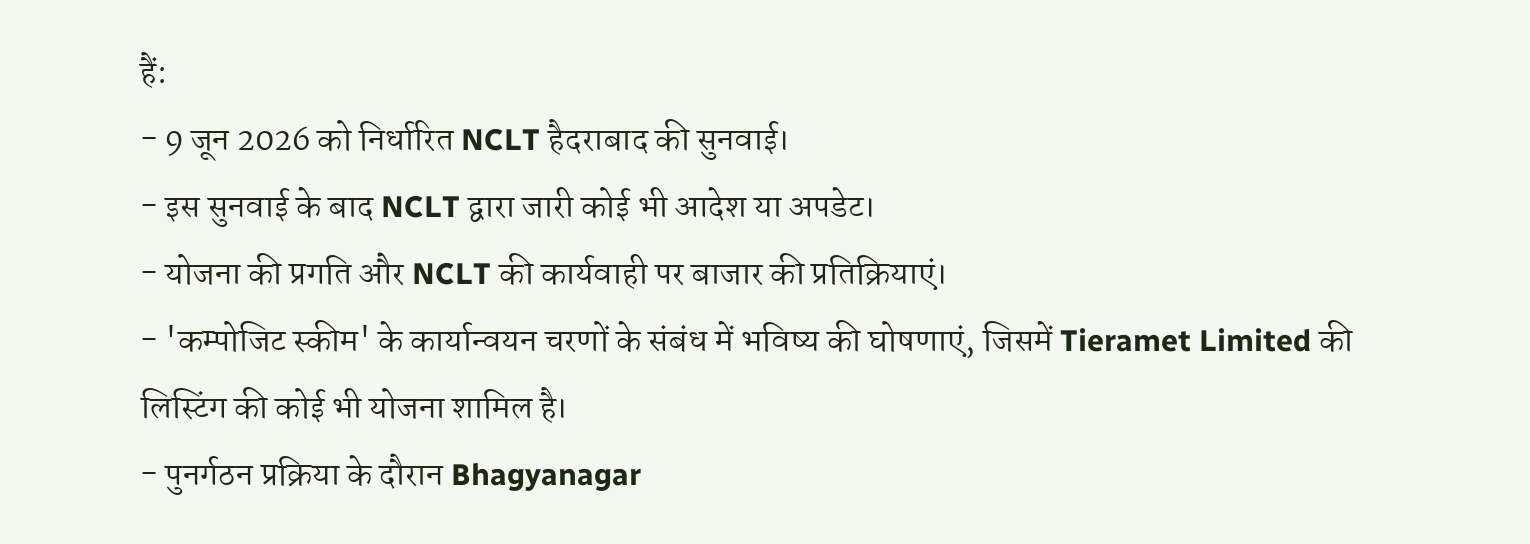हैं:
- 9 जून 2026 को निर्धारित NCLT हैदराबाद की सुनवाई।
- इस सुनवाई के बाद NCLT द्वारा जारी कोई भी आदेश या अपडेट।
- योजना की प्रगति और NCLT की कार्यवाही पर बाजार की प्रतिक्रियाएं।
- 'कम्पोजिट स्कीम' के कार्यान्वयन चरणों के संबंध में भविष्य की घोषणाएं, जिसमें Tieramet Limited की लिस्टिंग की कोई भी योजना शामिल है।
- पुनर्गठन प्रक्रिया के दौरान Bhagyanagar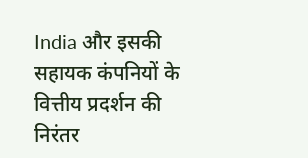India और इसकी सहायक कंपनियों के वित्तीय प्रदर्शन की निरंतर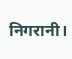निगरानी।